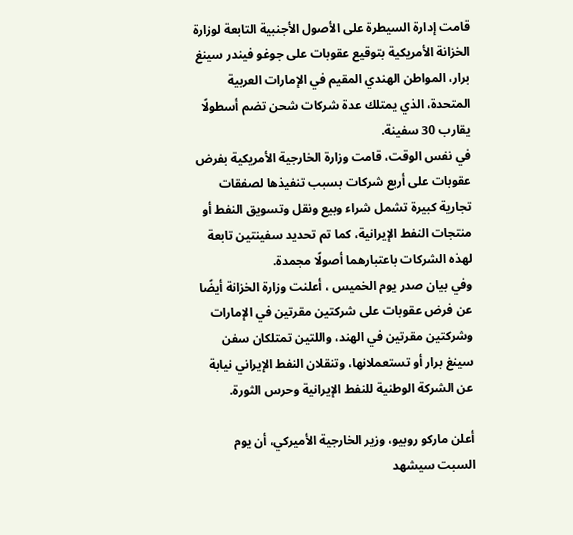قامت إدارة السيطرة على الأصول الأجنبية التابعة لوزارة الخزانة الأمريكية بتوقيع عقوبات على جوغو فيندر سينغ برار، المواطن الهندي المقيم في الإمارات العربية المتحدة، الذي يمتلك عدة شركات شحن تضم أسطولًا يقارب 30 سفينة.
في نفس الوقت، قامت وزارة الخارجية الأمريكية بفرض عقوبات على أربع شركات بسبب تنفيذها لصفقات تجارية كبيرة تشمل شراء وبيع ونقل وتسويق النفط أو منتجات النفط الإيرانية، كما تم تحديد سفينتين تابعة لهذه الشركات باعتبارهما أصولًا مجمدة.
وفي بيان صدر يوم الخميس ، أعلنت وزارة الخزانة أيضًا عن فرض عقوبات على شركتين مقرتين في الإمارات وشركتين مقرتين في الهند، واللتين تمتلكان سفن سينغ برار أو تستعملانها، وتنقلان النفط الإيراني نيابة عن الشركة الوطنية للنفط الإيرانية وحرس الثورة.

أعلن ماركو روبيو، وزير الخارجية الأميركي، أن يوم السبت سيشهد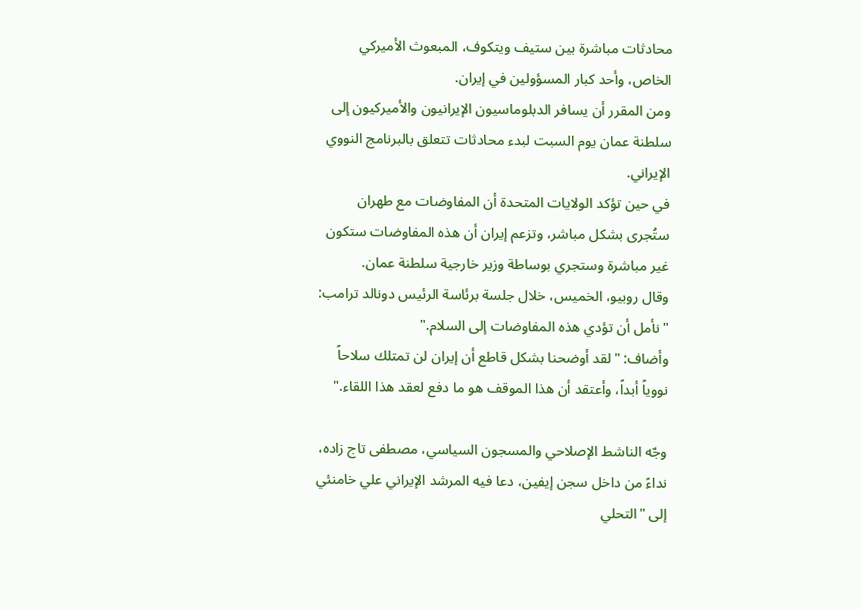محادثات مباشرة بين ستيف ويتكوف، المبعوث الأميركي الخاص، وأحد كبار المسؤولين في إيران.
ومن المقرر أن يسافر الدبلوماسيون الإيرانيون والأميركيون إلى سلطنة عمان يوم السبت لبدء محادثات تتعلق بالبرنامج النووي الإيراني.
في حين تؤكد الولايات المتحدة أن المفاوضات مع طهران ستُجرى بشكل مباشر، وتزعم إيران أن هذه المفاوضات ستكون غير مباشرة وستجري بوساطة وزير خارجية سلطنة عمان.
وقال روبيو، الخميس، خلال جلسة برئاسة الرئيس دونالد ترامب: "نأمل أن تؤدي هذه المفاوضات إلى السلام."
وأضاف: "لقد أوضحنا بشكل قاطع أن إيران لن تمتلك سلاحاً نووياً أبداً، وأعتقد أن هذا الموقف هو ما دفع لعقد هذا اللقاء."

وجّه الناشط الإصلاحي والمسجون السياسي، مصطفى تاج زاده، نداءً من داخل سجن إيفين، دعا فيه المرشد الإيراني علي خامنئي إلى "التحلي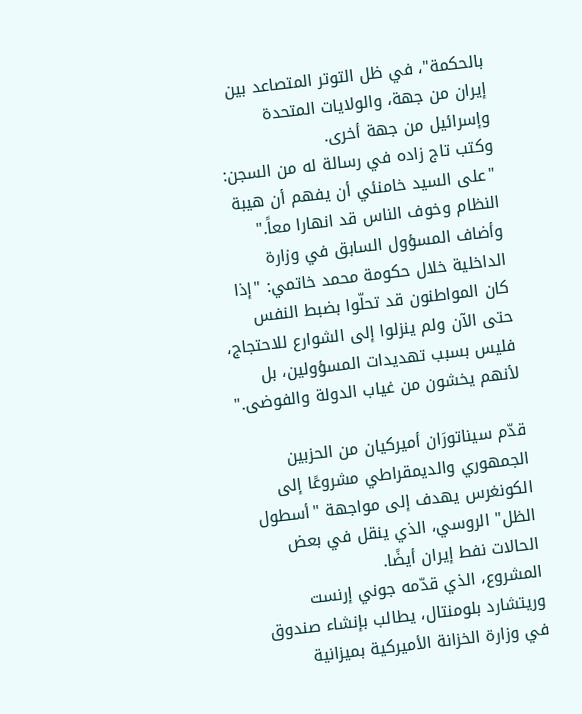بالحكمة"، في ظل التوتر المتصاعد بين إيران من جهة، والولايات المتحدة وإسرائيل من جهة أخرى.
وكتب تاج زاده في رسالة له من السجن: "على السيد خامنئي أن يفهم أن هيبة النظام وخوف الناس قد انهارا معاً."
وأضاف المسؤول السابق في وزارة الداخلية خلال حكومة محمد خاتمي: "إذا كان المواطنون قد تحلّوا بضبط النفس حتى الآن ولم ينزلوا إلى الشوارع للاحتجاج، فليس بسبب تهديدات المسؤولين، بل لأنهم يخشون من غياب الدولة والفوضى."

قدّم سيناتورَان أميركيان من الحزبين الجمهوري والديمقراطي مشروعًا إلى الكونغرس يهدف إلى مواجهة "أسطول الظل" الروسي، الذي ينقل في بعض الحالات نفط إيران أيضًا.
المشروع، الذي قدّمه جوني إرنست وريتشارد بلومنتال، يطالب بإنشاء صندوق في وزارة الخزانة الأميركية بميزانية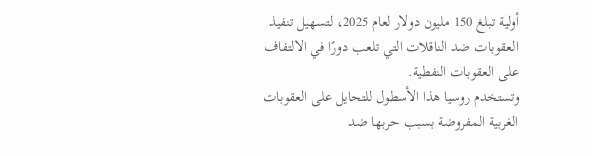أولية تبلغ 150 مليون دولار لعام 2025، لتسهيل تنفيذ العقوبات ضد الناقلات التي تلعب دورًا في الالتفاف على العقوبات النفطية.
وتستخدم روسيا هذا الأسطول للتحايل على العقوبات الغربية المفروضة بسبب حربها ضد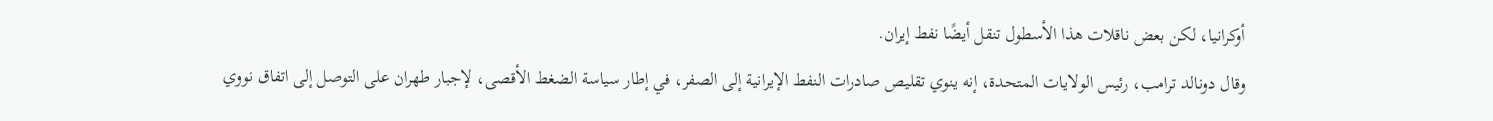أوكرانيا، لكن بعض ناقلات هذا الأسطول تنقل أيضًا نفط إيران.
وقال دونالد ترامب، رئيس الولايات المتحدة، إنه ينوي تقليص صادرات النفط الإيرانية إلى الصفر، في إطار سياسة الضغط الأقصى، لإجبار طهران على التوصل إلى اتفاق نووي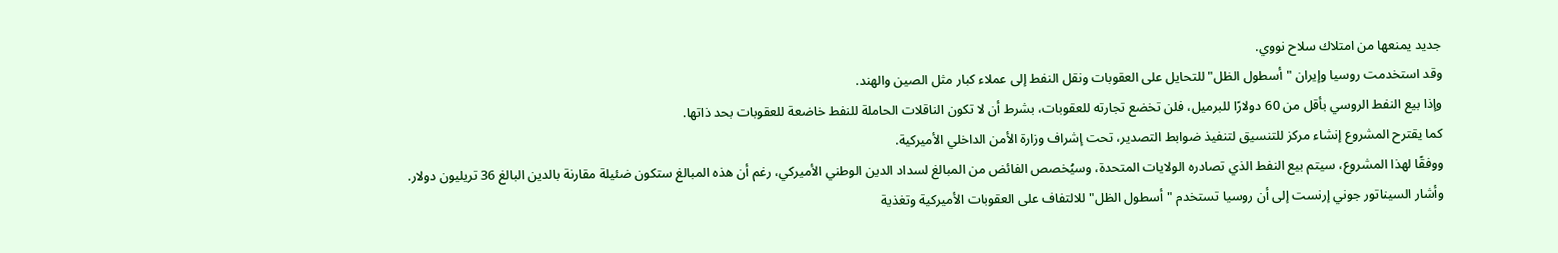جديد يمنعها من امتلاك سلاح نووي.
وقد استخدمت روسيا وإيران "أسطول الظل" للتحايل على العقوبات ونقل النفط إلى عملاء كبار مثل الصين والهند.
وإذا بيع النفط الروسي بأقل من 60 دولارًا للبرميل، فلن تخضع تجارته للعقوبات، بشرط أن لا تكون الناقلات الحاملة للنفط خاضعة للعقوبات بحد ذاتها.
كما يقترح المشروع إنشاء مركز للتنسيق لتنفيذ ضوابط التصدير، تحت إشراف وزارة الأمن الداخلي الأميركية.
ووفقًا لهذا المشروع، سيتم بيع النفط الذي تصادره الولايات المتحدة، وسيُخصص الفائض من المبالغ لسداد الدين الوطني الأميركي، رغم أن هذه المبالغ ستكون ضئيلة مقارنة بالدين البالغ 36 تريليون دولار.
وأشار السيناتور جوني إرنست إلى أن روسيا تستخدم "أسطول الظل" للالتفاف على العقوبات الأميركية وتغذية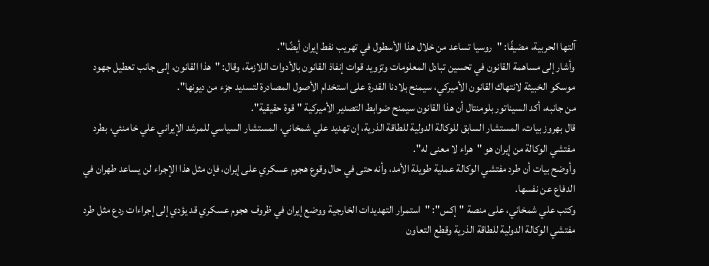آلتها الحربية، مضيفًا: "روسيا تساعد من خلال هذا الأسطول في تهريب نفط إيران أيضًا".
وأشار إلى مساهمة القانون في تحسين تبادل المعلومات وتزويد قوات إنفاذ القانون بالأدوات اللازمة، وقال: "هذا القانون، إلى جانب تعطيل جهود موسكو الخبيثة لانتهاك القانون الأميركي، سيمنح بلادنا القدرة على استخدام الأصول المصادرة لتسديد جزء من ديونها".
من جانبه، أكد السيناتور بلومنتال أن هذا القانون سيمنح ضوابط التصدير الأميركية "قوة حقيقية".
قال بهروز بيات، المستشار السابق للوكالة الدولية للطاقة الذرية، إن تهديد علي شمخاني، المستشار السياسي للمرشد الإيراني علي خامنئي، بطرد مفتشي الوكالة من إيران هو "هراء لا معنى له".
وأوضح بيات أن طرد مفتشي الوكالة عملية طويلة الأمد، وأنه حتى في حال وقوع هجوم عسكري على إيران، فإن مثل هذا الإجراء لن يساعد طهران في الدفاع عن نفسها.
وكتب علي شمخاني، على منصة "إكس": "استمرار التهديدات الخارجية ووضع إيران في ظروف هجوم عسكري قد يؤدي إلى إجراءات ردع مثل طرد مفتشي الوكالة الدولية للطاقة الذرية وقطع التعاون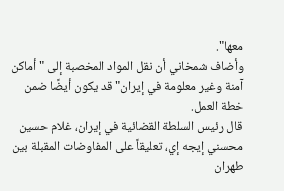معها".
وأضاف شمخاني أن نقل المواد المخصبة إلى "أماكن آمنة وغير معلومة في إيران" قد يكون أيضًا ضمن خطة العمل.
قال رئيس السلطة القضائية في إيران، غلام حسين محسني إيجه إي، تعليقاً على المفاوضات المقبلة بين طهران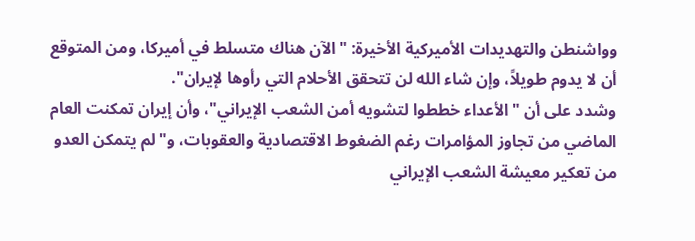وواشنطن والتهديدات الأميركية الأخيرة: "الآن هناك متسلط في أميركا، ومن المتوقع أن لا يدوم طويلاً، وإن شاء الله لن تتحقق الأحلام التي رأوها لإيران".
وشدد على أن "الأعداء خططوا لتشويه أمن الشعب الإيراني"، وأن إيران تمكنت العام الماضي من تجاوز المؤامرات رغم الضغوط الاقتصادية والعقوبات، و"لم يتمكن العدو من تعكير معيشة الشعب الإيراني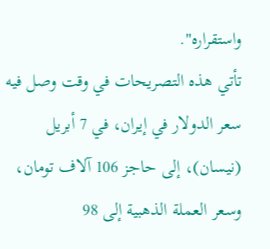واستقراره".
تأتي هذه التصريحات في وقت وصل فيه سعر الدولار في إيران، في 7 أبريل (نيسان)، إلى حاجز 106 آلاف تومان، وسعر العملة الذهبية إلى 98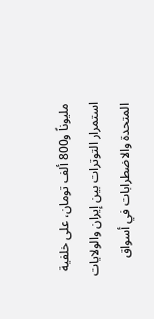مليوناً و800 ألف تومان، على خلفية استمرار التوترات بين إيران والولايات المتحدة والاضطرابات في أسواق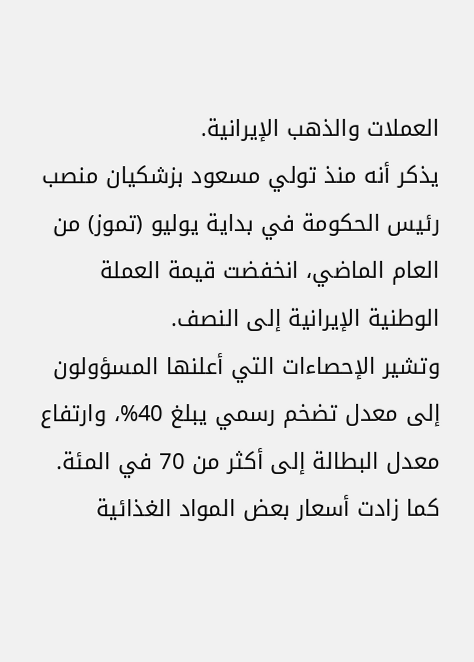العملات والذهب الإيرانية.
يذكر أنه منذ تولي مسعود بزشكيان منصب رئيس الحكومة في بداية يوليو (تموز) من العام الماضي، انخفضت قيمة العملة الوطنية الإيرانية إلى النصف.
وتشير الإحصاءات التي أعلنها المسؤولون إلى معدل تضخم رسمي يبلغ 40%، وارتفاع معدل البطالة إلى أكثر من 70 في المئة.
كما زادت أسعار بعض المواد الغذائية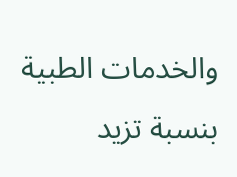والخدمات الطبية بنسبة تزيد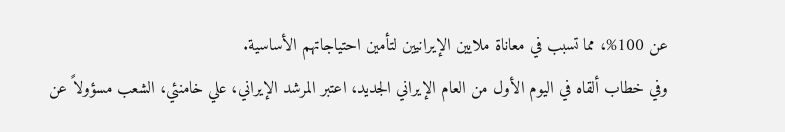عن 100%، مما تسبب في معاناة ملايين الإيرانيين لتأمين احتياجاتهم الأساسية.
وفي خطاب ألقاه في اليوم الأول من العام الإيراني الجديد، اعتبر المرشد الإيراني، علي خامنئي، الشعب مسؤولاً عن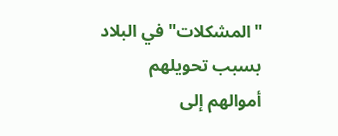"المشكلات" في البلاد بسبب تحويلهم أموالهم إلى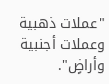"عملات ذهبية وعملات أجنبية وأراضٍ".